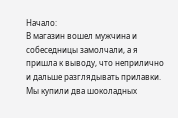Начало:
В магазин вошел мужчина и собеседницы замолчали, а я пришла к выводу, что неприлично и дальше разглядывать прилавки. Мы купили два шоколадных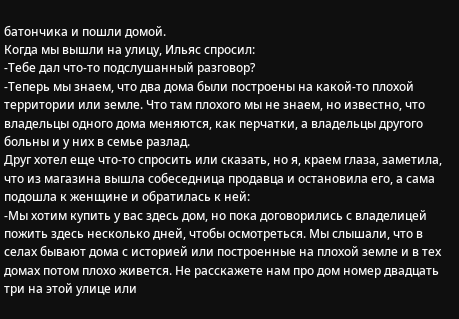батончика и пошли домой.
Когда мы вышли на улицу, Ильяс спросил:
-Тебе дал что-то подслушанный разговор?
-Теперь мы знаем, что два дома были построены на какой-то плохой территории или земле. Что там плохого мы не знаем, но известно, что владельцы одного дома меняются, как перчатки, а владельцы другого больны и у них в семье разлад.
Друг хотел еще что-то спросить или сказать, но я, краем глаза, заметила, что из магазина вышла собеседница продавца и остановила его, а сама подошла к женщине и обратилась к ней:
-Мы хотим купить у вас здесь дом, но пока договорились с владелицей пожить здесь несколько дней, чтобы осмотреться. Мы слышали, что в селах бывают дома с историей или построенные на плохой земле и в тех домах потом плохо живется. Не расскажете нам про дом номер двадцать три на этой улице или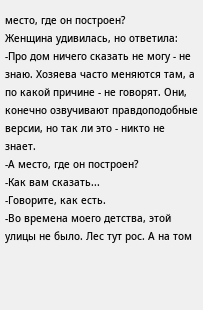место, где он построен?
Женщина удивилась, но ответила:
-Про дом ничего сказать не могу - не знаю. Хозяева часто меняются там, а по какой причине - не говорят. Они, конечно озвучивают правдоподобные версии, но так ли это - никто не знает.
-А место, где он построен?
-Как вам сказать...
-Говорите, как есть.
-Во времена моего детства, этой улицы не было. Лес тут рос. А на том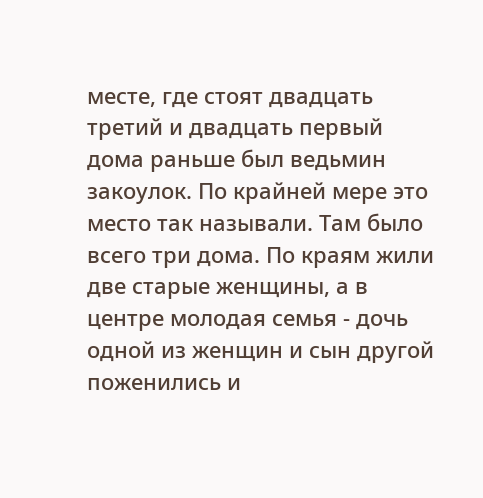месте, где стоят двадцать третий и двадцать первый дома раньше был ведьмин закоулок. По крайней мере это место так называли. Там было всего три дома. По краям жили две старые женщины, а в центре молодая семья - дочь одной из женщин и сын другой поженились и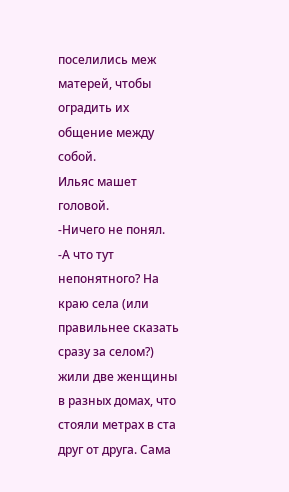поселились меж матерей, чтобы оградить их общение между собой.
Ильяс машет головой.
-Ничего не понял.
-А что тут непонятного? На краю села (или правильнее сказать сразу за селом?) жили две женщины в разных домах, что стояли метрах в ста друг от друга. Сама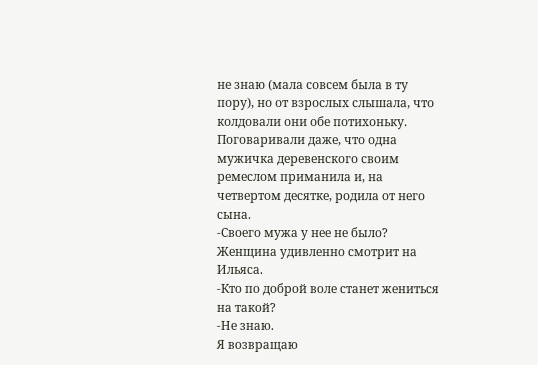не знаю (мала совсем была в ту пору), но от взрослых слышала, что колдовали они обе потихоньку. Поговаривали даже, что одна мужичка деревенского своим ремеслом приманила и, на четвертом десятке, родила от него сына.
-Своего мужа у нее не было?
Женщина удивленно смотрит на Ильяса.
-Кто по доброй воле станет жениться на такой?
-Не знаю.
Я возвращаю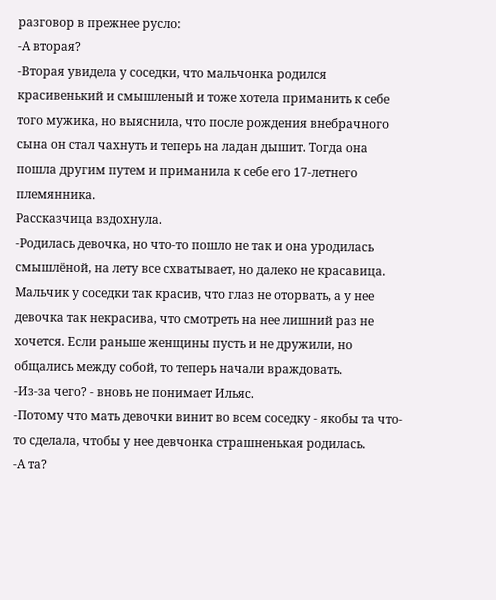разговор в прежнее русло:
-А вторая?
-Вторая увидела у соседки, что мальчонка родился красивенький и смышленый и тоже хотела приманить к себе того мужика, но выяснила, что после рождения внебрачного сына он стал чахнуть и теперь на ладан дышит. Тогда она пошла другим путем и приманила к себе его 17-летнего племянника.
Рассказчица вздохнула.
-Родилась девочка, но что-то пошло не так и она уродилась смышлёной, на лету все схватывает, но далеко не красавица. Мальчик у соседки так красив, что глаз не оторвать, а у нее девочка так некрасива, что смотреть на нее лишний раз не хочется. Если раньше женщины пусть и не дружили, но общались между собой, то теперь начали враждовать.
-Из-за чего? - вновь не понимает Ильяс.
-Потому что мать девочки винит во всем соседку - якобы та что-то сделала, чтобы у нее девчонка страшненькая родилась.
-А та?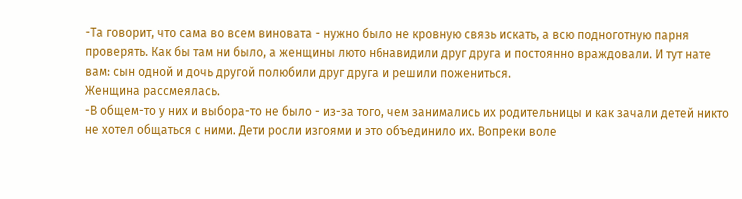-Та говорит, что сама во всем виновата - нужно было не кровную связь искать, а всю подноготную парня проверять. Как бы там ни было, а женщины люто н6навидили друг друга и постоянно враждовали. И тут нате вам: сын одной и дочь другой полюбили друг друга и решили пожениться.
Женщина рассмеялась.
-В общем-то у них и выбора-то не было - из-за того, чем занимались их родительницы и как зачали детей никто не хотел общаться с ними. Дети росли изгоями и это объединило их. Вопреки воле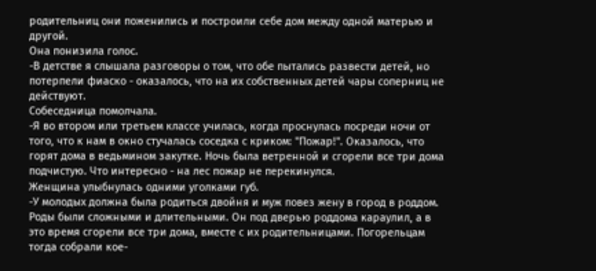родительниц они поженились и построили себе дом между одной матерью и другой.
Она понизила голос.
-В детстве я слышала разговоры о том, что обе пытались развести детей, но потерпели фиаско - оказалось, что на их собственных детей чары соперниц не действуют.
Собеседница помолчала.
-Я во втором или третьем классе училась, когда проснулась посреди ночи от того, что к нам в окно стучалась соседка с криком: "Пожар!". Оказалось, что горят дома в ведьмином закутке. Ночь была ветренной и сгорели все три дома подчистую. Что интересно - на лес пожар не перекинулся.
Женщина улыбнулась одними уголками губ.
-У молодых должна была родиться двойня и муж повез жену в город в роддом. Роды были сложными и длительными. Он под дверью роддома караулил, а в это время сгорели все три дома, вместе с их родительницами. Погорельцам тогда собрали кое-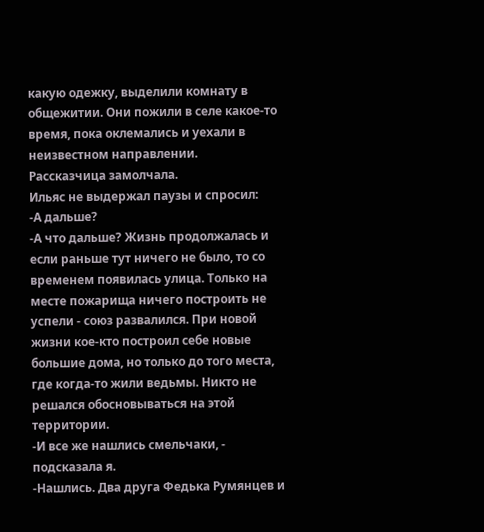какую одежку, выделили комнату в общежитии. Они пожили в селе какое-то время, пока оклемались и уехали в неизвестном направлении.
Рассказчица замолчала.
Ильяс не выдержал паузы и спросил:
-А дальше?
-А что дальше? Жизнь продолжалась и если раньше тут ничего не было, то со временем появилась улица. Только на месте пожарища ничего построить не успели - союз развалился. При новой жизни кое-кто построил себе новые большие дома, но только до того места, где когда-то жили ведьмы. Никто не решался обосновываться на этой территории.
-И все же нашлись смельчаки, - подсказала я.
-Нашлись. Два друга Федька Румянцев и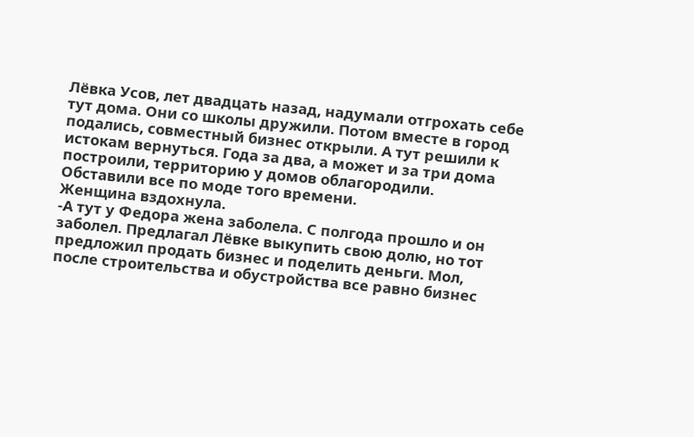Лёвка Усов, лет двадцать назад, надумали отгрохать себе тут дома. Они со школы дружили. Потом вместе в город подались, совместный бизнес открыли. А тут решили к истокам вернуться. Года за два, а может и за три дома построили, территорию у домов облагородили. Обставили все по моде того времени.
Женщина вздохнула.
-А тут у Федора жена заболела. С полгода прошло и он заболел. Предлагал Лёвке выкупить свою долю, но тот предложил продать бизнес и поделить деньги. Мол, после строительства и обустройства все равно бизнес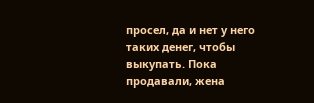просел, да и нет у него таких денег, чтобы выкупать. Пока продавали, жена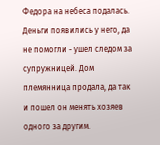Федора на небеса подалась. Деньги появились у него, да не помогли - ушел следом за супружницей. Дом племянница продала, да так и пошел он менять хозяев одного за другим.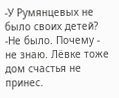-У Румянцевых не было своих детей?
-Не было. Почему - не знаю. Лёвке тоже дом счастья не принес.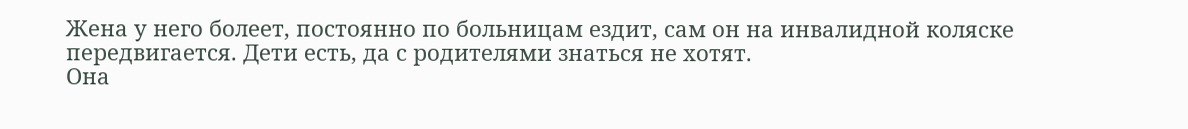Жена у него болеет, постоянно по больницам ездит, сам он на инвалидной коляске передвигается. Дети есть, да с родителями знаться не хотят.
Она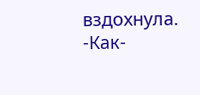вздохнула.
-Как-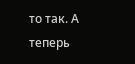то так. А теперь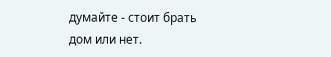думайте - стоит брать дом или нет.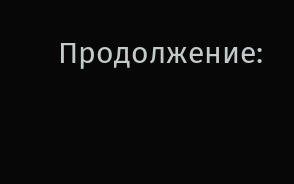Продолжение: